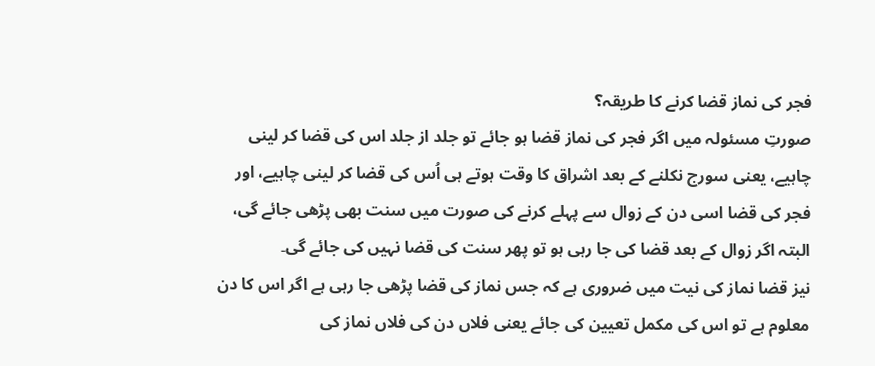فجر کی نماز قضا کرنے کا طریقہ؟
صورتِ مسئولہ میں اگر فجر کی نماز قضا ہو جائے تو جلد از جلد اس کی قضا کر لینی چاہیے، یعنی سورج نکلنے کے بعد اشراق کا وقت ہوتے ہی اُس کی قضا کر لینی چاہیے، اور فجر کی قضا اسی دن کے زوال سے پہلے کرنے کی صورت میں سنت بھی پڑھی جائے گی، البتہ اگر زوال کے بعد قضا کی جا رہی ہو تو پھر سنت کی قضا نہیں کی جائے گی۔
نیز قضا نماز کی نیت میں ضروری ہے کہ جس نماز کی قضا پڑھی جا رہی ہے اگر اس کا دن معلوم ہے تو اس کی مکمل تعیین کی جائے یعنی فلاں دن کی فلاں نماز کی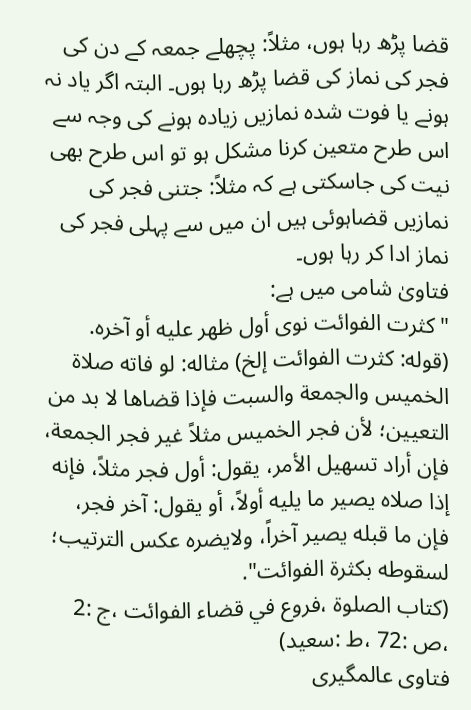قضا پڑھ رہا ہوں، مثلاً: پچھلے جمعہ کے دن کی فجر کی نماز کی قضا پڑھ رہا ہوں۔ البتہ اگر یاد نہ ہونے یا فوت شدہ نمازیں زیادہ ہونے کی وجہ سے اس طرح متعین کرنا مشکل ہو تو اس طرح بھی نیت کی جاسکتی ہے کہ مثلاً: جتنی فجر کی نمازیں قضاہوئی ہیں ان میں سے پہلی فجر کی نماز ادا کر رہا ہوں۔
فتاویٰ شامی میں ہے:
"كثرت الفوائت نوى أول ظهر عليه أو آخره.
(قوله: كثرت الفوائت إلخ) مثاله: لو فاته صلاة الخميس والجمعة والسبت فإذا قضاها لا بد من التعيين؛ لأن فجر الخميس مثلاً غير فجر الجمعة، فإن أراد تسهيل الأمر، يقول: أول فجر مثلاً، فإنه إذا صلاه يصير ما يليه أولاً، أو يقول: آخر فجر، فإن ما قبله يصير آخراً، ولايضره عكس الترتيب؛ لسقوطه بكثرة الفوائت".
(كتاب الصلوة ،فروع في قضاء الفوائت ،ج :2 ،ص :72 ،ط :سعيد)
فتاوی عالمگیری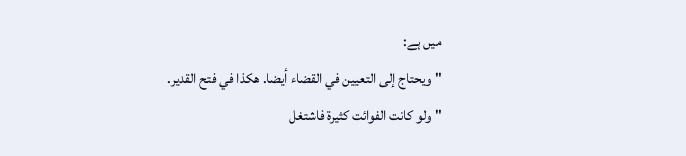میں ہے:
"ويحتاج إلى التعيين في القضاء أيضا. هكذا في فتح القدير.
"ولو كانت الفوائت كثيرة فاشتغل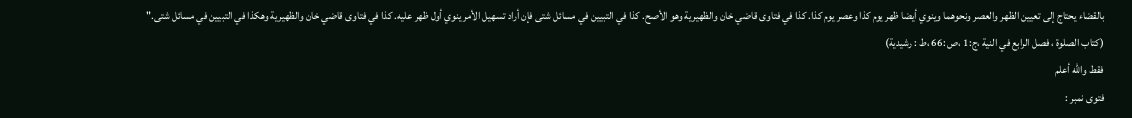بالقضاء يحتاج إلى تعيين الظهر والعصر ونحوهما وينوي أيضا ظهر يوم كذا وعصر يوم كذا. كذا في فتاوى قاضي خان والظهيرية وهو الأصح. كذا في التبيين في مسائل شتى فإن أراد تسهيل الأمر ينوي أول ظهر عليه. كذا في فتاوى قاضي خان والظهيرية وهكذا في التبيين في مسائل شتى."
(كتاب الصلوة ، فصل الرابع في النية ،ج:1 ،ص :66 ،ط : رشيدية)
فقط والله أعلم
فتوی نمبر :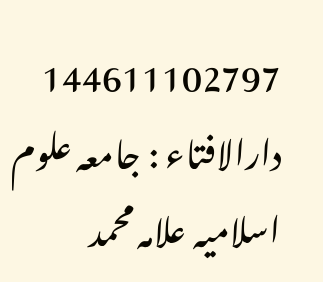144611102797
دارالافتاء : جامعہ علوم اسلامیہ علامہ محمد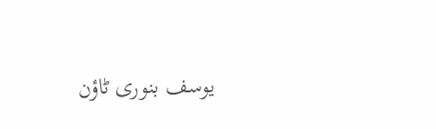یوسف بنوری ٹاؤن